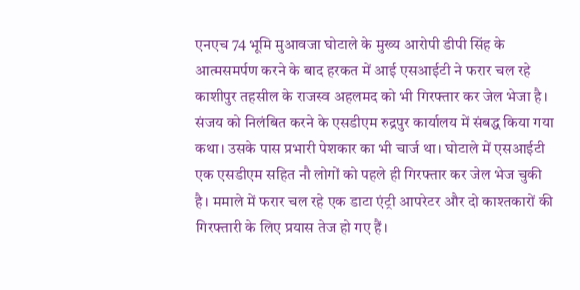एनएच 74 भूमि मुआवजा घोटाले के मुख्य आरोपी डीपी सिंह के आत्मसमर्पण करने के बाद हरकत में आई एसआईटी ने फरार चल रहे काशीपुर तहसील के राजस्व अहलमद को भी गिरफ्तार कर जेल भेजा है। संजय को निलंबित करने के एसडीएम रुद्रपुर कार्यालय में संबद्ध किया गया कथा। उसके पास प्रभारी पेशकार का भी चार्ज था। घोटाले में एसआईटी एक एसडीएम सहित नौ लोगों को पहले ही गिरफ्तार कर जेल भेज चुकी है। ममाले में फरार चल रहे एक डाटा एंट्री आपरेटर और दो काश्तकारों की गिरफ्तारी के लिए प्रयास तेज हो गए हैं।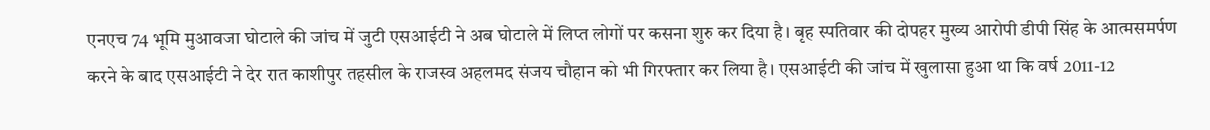एनएच 74 भूमि मुआवजा घोटाले की जांच में जुटी एसआईटी ने अब घोटाले में लिप्त लोगों पर कसना शुरु कर दिया है। बृह स्पतिवार की दोपहर मुख्य आरोपी डीपी सिंह के आत्मसमर्पण करने के बाद एसआईटी ने देर रात काशीपुर तहसील के राजस्व अहलमद संजय चौहान को भी गिरफ्तार कर लिया है। एसआईटी की जांच में खुलासा हुआ था कि वर्ष 2011-12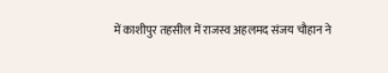में काशीपुर तहसील में राजस्व अहलमद संजय चौहान ने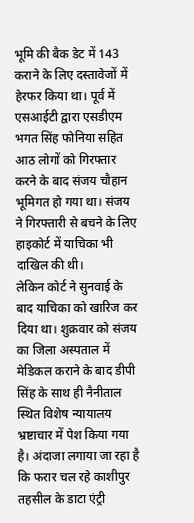भूमि की बैक डेट में 143 कराने के लिए दस्तावेजों में हेरफर किया था। पूर्व में एसआईटी द्वारा एसडीएम भगत सिंह फोनिया सहित आठ लोगों को गिरफ्तार करने के बाद संजय चौहान भूमिगत हो गया था। संजय ने गिरफ्तारी से बचने के लिए हाइकोर्ट में याचिका भी दाखिल की थी।
लेकिन कोर्ट ने सुनवाई के बाद याचिका को खारिज कर दिया था। शुक्रवार को संजय का जिला अस्पताल में मेडिकल कराने के बाद डीपी सिंह के साथ ही नैनीताल स्थित विशेष न्यायालय भ्रष्टाचार में पेश किया गया है। अंदाजा लगाया जा रहा है कि फरार चल रहे काशीपुर तहसील के डाटा एंट्री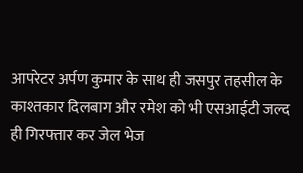आपरेटर अर्पण कुमार के साथ ही जसपुर तहसील के काश्तकार दिलबाग और रमेश को भी एसआईटी जल्द ही गिरफ्तार कर जेल भेज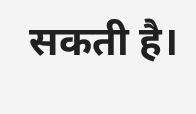सकती है।